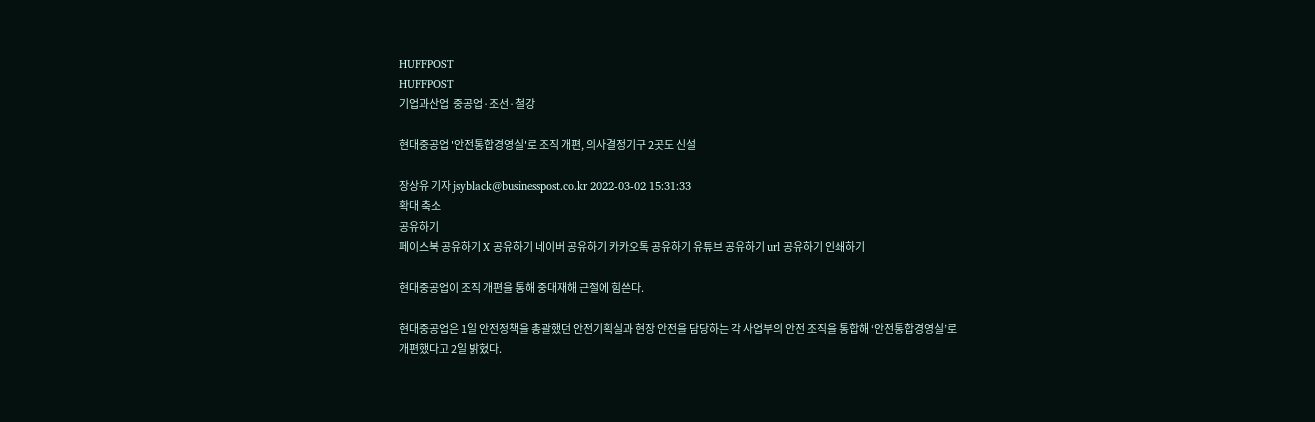HUFFPOST
HUFFPOST
기업과산업  중공업·조선·철강

현대중공업 '안전통합경영실'로 조직 개편, 의사결정기구 2곳도 신설

장상유 기자 jsyblack@businesspost.co.kr 2022-03-02 15:31:33
확대 축소
공유하기
페이스북 공유하기 X 공유하기 네이버 공유하기 카카오톡 공유하기 유튜브 공유하기 url 공유하기 인쇄하기

현대중공업이 조직 개편을 통해 중대재해 근절에 힘쓴다.

현대중공업은 1일 안전정책을 총괄했던 안전기획실과 현장 안전을 담당하는 각 사업부의 안전 조직을 통합해 ‘안전통합경영실’로 개편했다고 2일 밝혔다.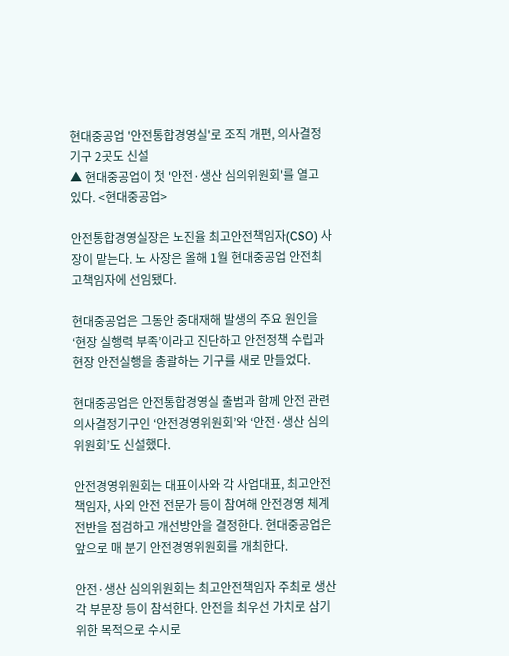현대중공업 '안전통합경영실'로 조직 개편, 의사결정기구 2곳도 신설
▲ 현대중공업이 첫 '안전·생산 심의위원회'를 열고 있다. <현대중공업>

안전통합경영실장은 노진율 최고안전책임자(CSO) 사장이 맡는다. 노 사장은 올해 1월 현대중공업 안전최고책임자에 선임됐다.

현대중공업은 그동안 중대재해 발생의 주요 원인을 ‘현장 실행력 부족’이라고 진단하고 안전정책 수립과 현장 안전실행을 총괄하는 기구를 새로 만들었다.

현대중공업은 안전통합경영실 출범과 함께 안전 관련 의사결정기구인 ‘안전경영위원회’와 ‘안전·생산 심의위원회’도 신설했다.

안전경영위원회는 대표이사와 각 사업대표, 최고안전책임자, 사외 안전 전문가 등이 참여해 안전경영 체계 전반을 점검하고 개선방안을 결정한다. 현대중공업은 앞으로 매 분기 안전경영위원회를 개최한다.

안전·생산 심의위원회는 최고안전책임자 주최로 생산 각 부문장 등이 참석한다. 안전을 최우선 가치로 삼기 위한 목적으로 수시로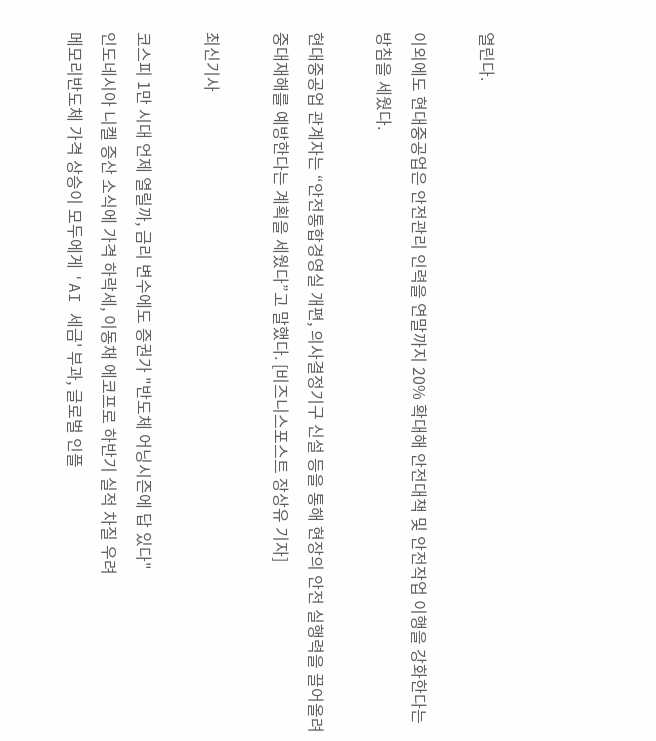열린다.

이외에도 현대중공업은 안전관리 인력을 연말까지 20% 확대해 안전대책 및 안전작업 이행을 강화한다는 방침을 세웠다.

현대중공업 관계자는 “안전통합경영실 개편, 의사결정기구 신설 등을 통해 현장의 안전 실행력을 끌어올려 중대재해를 예방한다는 계획을 세웠다”고 말했다. [비즈니스포스트 장상유 기자]

최신기사

코스피 1만 시대 언제 열릴까, 금리 변수에도 증권가 "반도체 어닝시즌에 답 있다"
인도네시아 니켈 증산 소식에 가격 하락세, 이동채 에코프로 하반기 실적 차질 우려
메모리반도체 가격 상승이 모두에게 'AI 세금' 부과, 글로벌 인플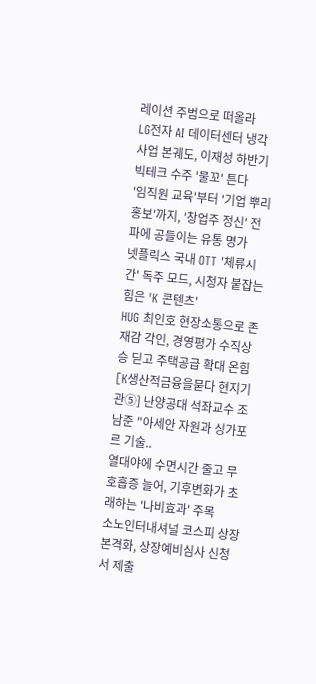레이션 주범으로 떠올라
LG전자 AI 데이터센터 냉각 사업 본궤도, 이재성 하반기 빅테크 수주 '물꼬' 튼다
'임직원 교육'부터 '기업 뿌리 홍보'까지, '창업주 정신' 전파에 공들이는 유통 명가
넷플릭스 국내 OTT '체류시간' 독주 모드, 시청자 붙잡는 힘은 'K 콘텐츠'
HUG 최인호 현장소통으로 존재감 각인, 경영평가 수직상승 딛고 주택공급 확대 온힘
[K생산적금융을묻다 현지기관⑤] 난양공대 석좌교수 조남준 "아세안 자원과 싱가포르 기술..
열대야에 수면시간 줄고 무호흡증 늘어, 기후변화가 초래하는 '나비효과' 주목
소노인터내셔널 코스피 상장 본격화, 상장예비심사 신청서 제출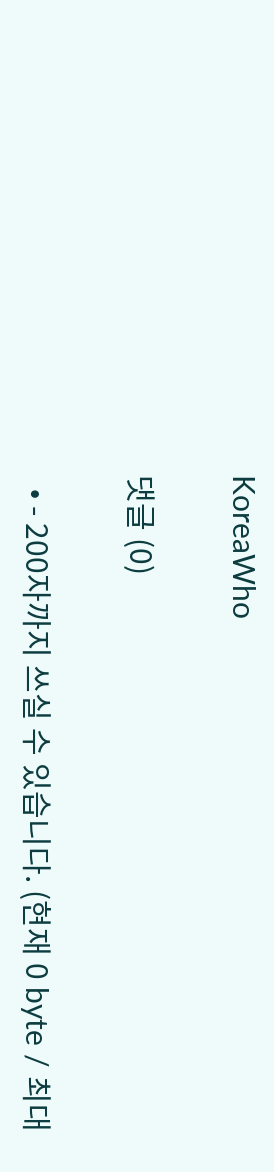KoreaWho

댓글 (0)

  • - 200자까지 쓰실 수 있습니다. (현재 0 byte / 최대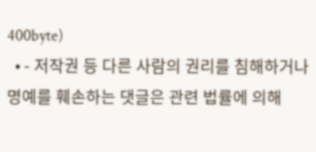400byte)
  • - 저작권 등 다른 사람의 권리를 침해하거나 명예를 훼손하는 댓글은 관련 법률에 의해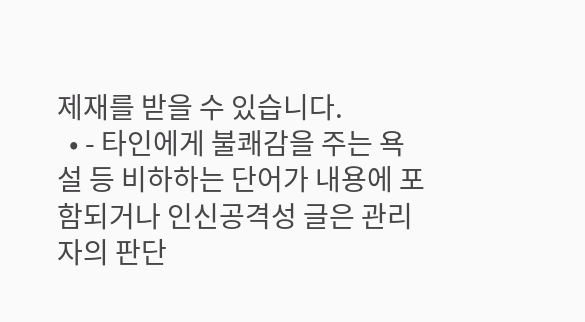제재를 받을 수 있습니다.
  • - 타인에게 불쾌감을 주는 욕설 등 비하하는 단어가 내용에 포함되거나 인신공격성 글은 관리자의 판단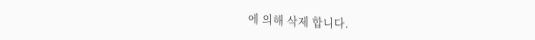에 의해 삭제 합니다.